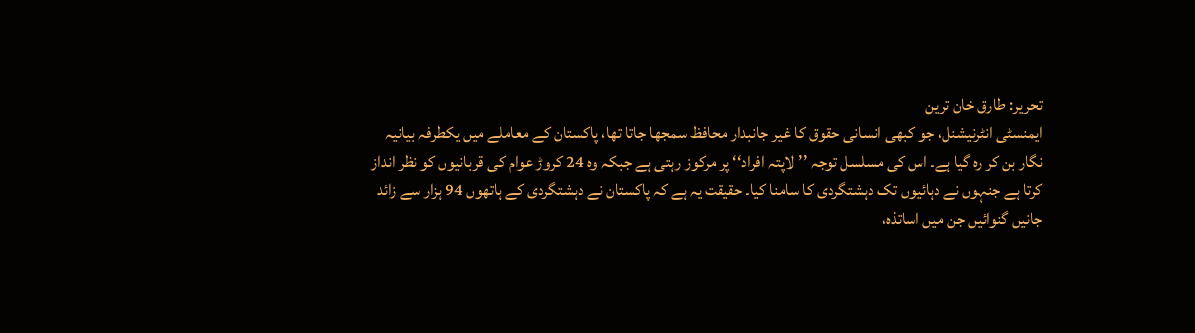تحریر: طارق خان ترین
ایمنسٹی انٹرنیشنل، جو کبھی انسانی حقوق کا غیر جانبدار محافظ سمجھا جاتا تھا، پاکستان کے معاملے میں یکطرفہ بیانیہ نگار بن کر رہ گیا ہے۔ اس کی مسلسل توجہ ’’لاپتہ افراد‘‘ پر مرکوز رہتی ہے جبکہ وہ 24 کروڑ عوام کی قربانیوں کو نظر انداز کرتا ہے جنہوں نے دہائیوں تک دہشتگردی کا سامنا کیا۔ حقیقت یہ ہے کہ پاکستان نے دہشتگردی کے ہاتھوں 94 ہزار سے زائد جانیں گنوائیں جن میں اساتذہ،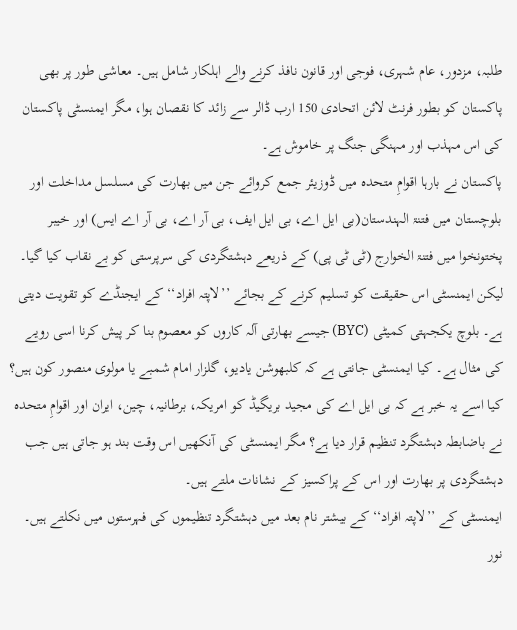طلبہ، مزدور، عام شہری، فوجی اور قانون نافذ کرنے والے اہلکار شامل ہیں۔ معاشی طور پر بھی پاکستان کو بطور فرنٹ لائن اتحادی 150 ارب ڈالر سے زائد کا نقصان ہوا، مگر ایمنسٹی پاکستان کی اس مہذب اور مہنگی جنگ پر خاموش ہے۔
پاکستان نے بارہا اقوامِ متحدہ میں ڈوزیئر جمع کروائے جن میں بھارت کی مسلسل مداخلت اور بلوچستان میں فتنۃ الہندستان(بی ایل اے، بی ایل ایف، بی آر اے، بی آر اے ایس) اور خیبر پختونخوا میں فتنۃ الخوارج (ٹی ٹی پی) کے ذریعے دہشتگردی کی سرپرستی کو بے نقاب کیا گیا۔ لیکن ایمنسٹی اس حقیقت کو تسلیم کرنے کے بجائے ’’لاپتہ افراد‘‘ کے ایجنڈے کو تقویت دیتی ہے۔ بلوچ یکجہتی کمیٹی (BYC) جیسے بھارتی آلہ کاروں کو معصوم بنا کر پیش کرنا اسی رویے کی مثال ہے۔ کیا ایمنسٹی جانتی ہے کہ کلبھوشن یادیو، گلزار امام شمبے یا مولوی منصور کون ہیں؟ کیا اسے یہ خبر ہے کہ بی ایل اے کی مجید بریگیڈ کو امریکہ، برطانیہ، چین، ایران اور اقوامِ متحدہ نے باضابطہ دہشتگرد تنظیم قرار دیا ہے؟ مگر ایمنسٹی کی آنکھیں اس وقت بند ہو جاتی ہیں جب دہشتگردی پر بھارت اور اس کے پراکسیز کے نشانات ملتے ہیں۔
ایمنسٹی کے ’’لاپتہ افراد‘‘ کے بیشتر نام بعد میں دہشتگرد تنظیموں کی فہرستوں میں نکلتے ہیں۔ نور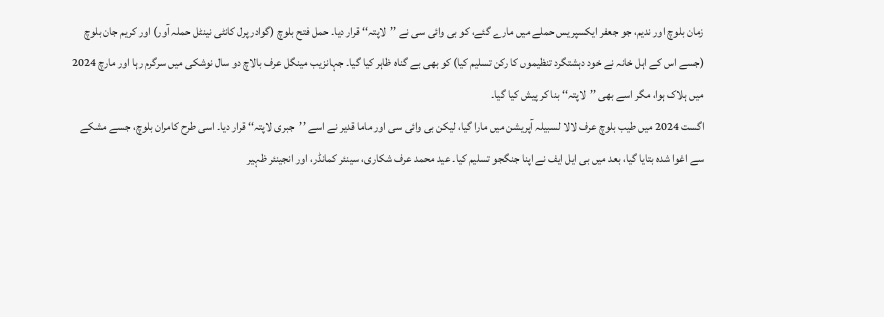زمان بلوچ اور ندیم، جو جعفر ایکسپریس حملے میں مارے گئے، کو بی وائی سی نے ’’لاپتہ‘‘ قرار دیا۔ حمل فتح بلوچ (گوادر پرل کانٹی نینٹل حملہ آور) اور کریم جان بلوچ (جسے اس کے اہل خانہ نے خود دہشتگرد تنظیموں کا رکن تسلیم کیا) کو بھی بے گناہ ظاہر کیا گیا۔ جہانزیب مینگل عرف بالاچ دو سال نوشکی میں سرگرم رہا اور مارچ 2024 میں ہلاک ہوا، مگر اسے بھی ’’لاپتہ‘‘ بنا کر پیش کیا گیا۔
اگست 2024 میں طیب بلوچ عرف لالا لسبیلہ آپریشن میں مارا گیا، لیکن بی وائی سی اور ماما قدیر نے اسے ’’جبری لاپتہ‘‘ قرار دیا۔ اسی طرح کامران بلوچ، جسے مشکے سے اغوا شدہ بتایا گیا، بعد میں بی ایل ایف نے اپنا جنگجو تسلیم کیا۔ عید محمد عرف شکاری، سینئر کمانڈر، اور انجینئر ظہیر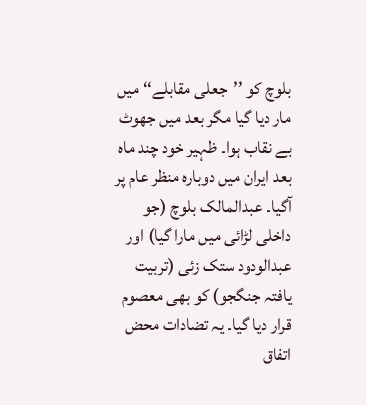بلوچ کو ’’جعلی مقابلے‘‘ میں مار دیا گیا مگر بعد میں جھوٹ بے نقاب ہوا۔ ظہیر خود چند ماہ بعد ایران میں دوبارہ منظر عام پر آگیا۔ عبدالمالک بلوچ (جو داخلی لڑائی میں مارا گیا) اور عبدالودود ستک زئی (تربیت یافتہ جنگجو) کو بھی معصوم قرار دیا گیا۔ یہ تضادات محض اتفاق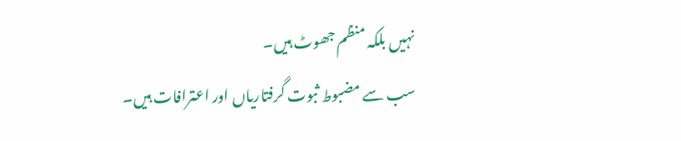نہیں بلکہ منظم جھوٹ ہیں۔
سب سے مضبوط ثبوت گرفتاریاں اور اعترافات ہیں۔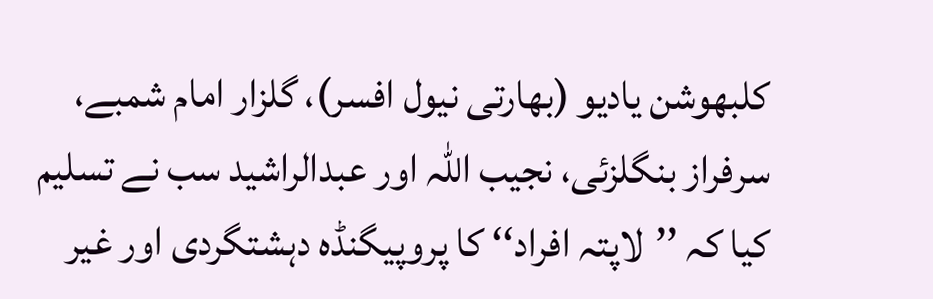کلبھوشن یادیو (بھارتی نیول افسر)، گلزار امام شمبے، سرفراز بنگلزئی، نجیب اللہ اور عبدالراشید سب نے تسلیم کیا کہ ’’لاپتہ افراد‘‘ کا پروپیگنڈہ دہشتگردی اور غیر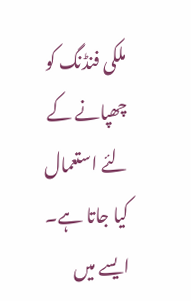ملکی فنڈنگ کو چھپانے کے لئے استعمال کیا جاتا ہے۔ ایسے میں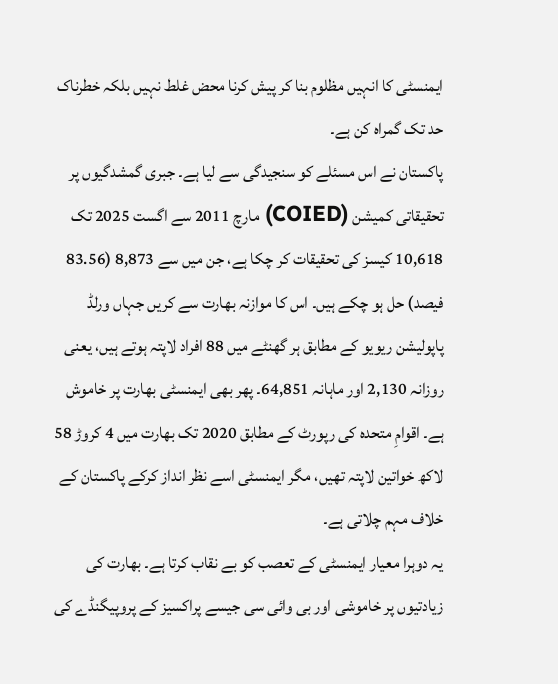ایمنسٹی کا انہیں مظلوم بنا کر پیش کرنا محض غلط نہیں بلکہ خطرناک حد تک گمراہ کن ہے۔
پاکستان نے اس مسئلے کو سنجیدگی سے لیا ہے۔ جبری گمشدگیوں پر تحقیقاتی کمیشن (COIED) مارچ 2011 سے اگست 2025 تک 10,618 کیسز کی تحقیقات کر چکا ہے، جن میں سے 8,873 (83.56 فیصد) حل ہو چکے ہیں۔ اس کا موازنہ بھارت سے کریں جہاں ورلڈ پاپولیشن ریویو کے مطابق ہر گھنٹے میں 88 افراد لاپتہ ہوتے ہیں، یعنی روزانہ 2,130 اور ماہانہ 64,851۔ پھر بھی ایمنسٹی بھارت پر خاموش ہے۔ اقوامِ متحدہ کی رپورٹ کے مطابق 2020 تک بھارت میں 4 کروڑ 58 لاکھ خواتین لاپتہ تھیں، مگر ایمنسٹی اسے نظر انداز کرکے پاکستان کے خلاف مہم چلاتی ہے۔
یہ دوہرا معیار ایمنسٹی کے تعصب کو بے نقاب کرتا ہے۔ بھارت کی زیادتیوں پر خاموشی اور بی وائی سی جیسے پراکسیز کے پروپیگنڈے کی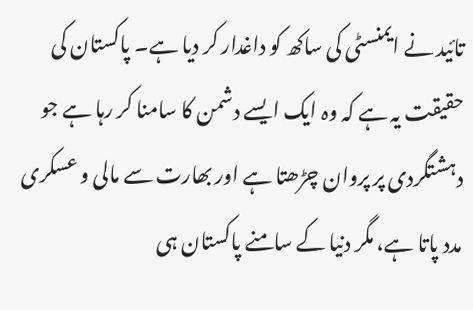تائید نے ایمنسٹی کی ساکھ کو داغدار کر دیا ہے۔ پاکستان کی حقیقت یہ ہے کہ وہ ایک ایسے دشمن کا سامنا کر رہا ہے جو دہشتگردی پر پروان چڑھتا ہے اور بھارت سے مالی و عسکری مدد پاتا ہے، مگر دنیا کے سامنے پاکستان ہی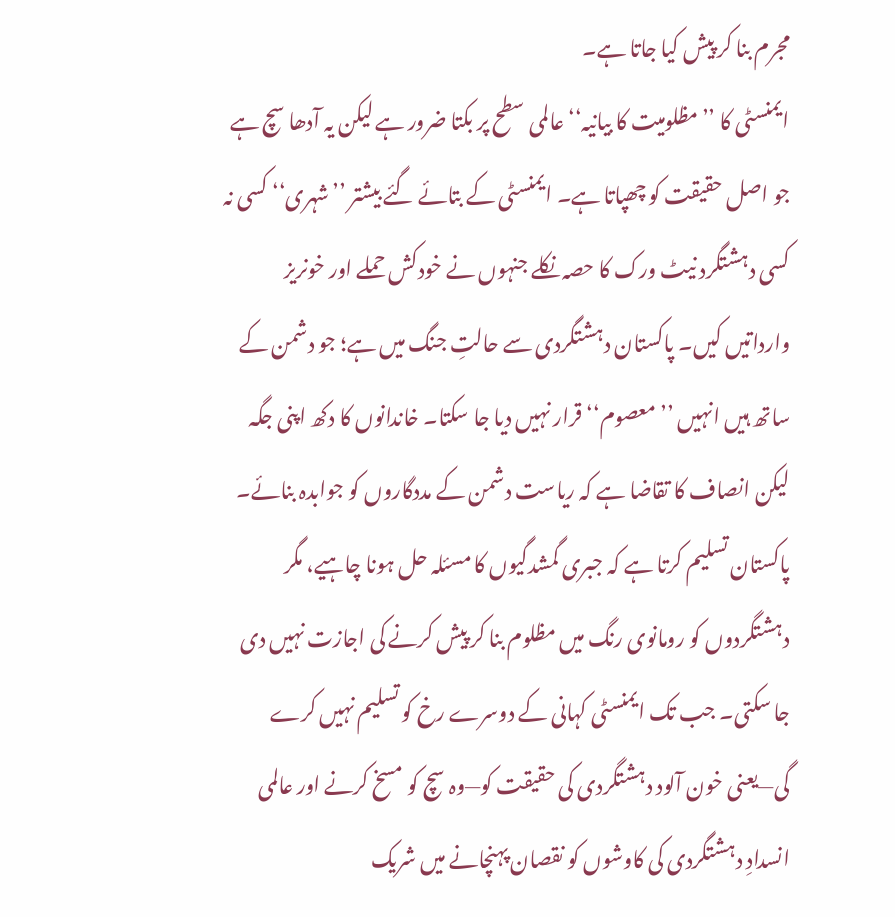مجرم بنا کر پیش کیا جاتا ہے۔
ایمنسٹی کا ’’مظلومیت کا بیانیہ‘‘ عالمی سطح پر بکتا ضرور ہے لیکن یہ آدھا سچ ہے جو اصل حقیقت کو چھپاتا ہے۔ ایمنسٹی کے بتائے گئے بیشتر ’’شہری‘‘ کسی نہ کسی دہشتگرد نیٹ ورک کا حصہ نکلے جنہوں نے خودکش حملے اور خونریز وارداتیں کیں۔ پاکستان دہشتگردی سے حالتِ جنگ میں ہے؛ جو دشمن کے ساتھ ہیں انہیں ’’معصوم‘‘ قرار نہیں دیا جا سکتا۔ خاندانوں کا دکھ اپنی جگہ لیکن انصاف کا تقاضا ہے کہ ریاست دشمن کے مددگاروں کو جوابدہ بنائے۔
پاکستان تسلیم کرتا ہے کہ جبری گمشدگیوں کا مسئلہ حل ہونا چاہیے، مگر دہشتگردوں کو رومانوی رنگ میں مظلوم بنا کر پیش کرنے کی اجازت نہیں دی جا سکتی۔ جب تک ایمنسٹی کہانی کے دوسرے رخ کو تسلیم نہیں کرے گی—یعنی خون آلود دہشتگردی کی حقیقت کو—وہ سچ کو مسخ کرنے اور عالمی انسدادِ دہشتگردی کی کاوشوں کو نقصان پہنچانے میں شریک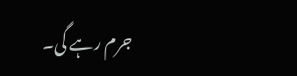جرم رہے گی۔